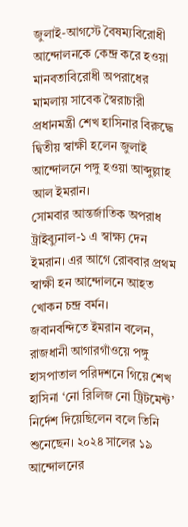জুলাই-আগস্টে বৈষম্যবিরোধী আন্দোলনকে কেন্দ্র করে হওয়া মানবতাবিরোধী অপরাধের মামলায় সাবেক স্বৈরাচারী প্রধানমন্ত্রী শেখ হাসিনার বিরুদ্ধে দ্বিতীয় স্বাক্ষী হলেন জুলাই আন্দোলনে পঙ্গু হওয়া আব্দুল্লাহ আল ইমরান।
সোমবার আন্তর্জাতিক অপরাধ ট্রাইব্যুনাল-১ এ স্বাক্ষ্য দেন ইমরান। এর আগে রোববার প্রথম স্বাক্ষী হন আন্দোলনে আহত খোকন চন্দ্র বর্মন।
জবানবন্দিতে ইমরান বলেন, রাজধানী আগারগাঁওয়ে পঙ্গু হাসপাতাল পরিদশনে গিয়ে শেখ হাসিনা ‘নো রিলিজ নো ট্রিটমেন্ট’ নির্দেশ দিয়েছিলেন বলে তিনি শুনেছেন। ২০২৪ সালের ১৯ আন্দোলনের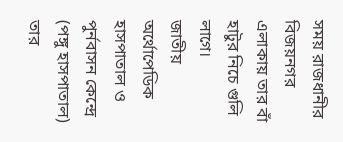সময় রাজধানীর বিজয়নগর এলাকায় তার বাঁ হাটুর নিচে গুলি লাগে।
জাতীয় অর্থোপেডিক হাসপাতাল ও পুর্নবাসন কেন্দ্রে (পঙ্গু হাসপাতাল) তার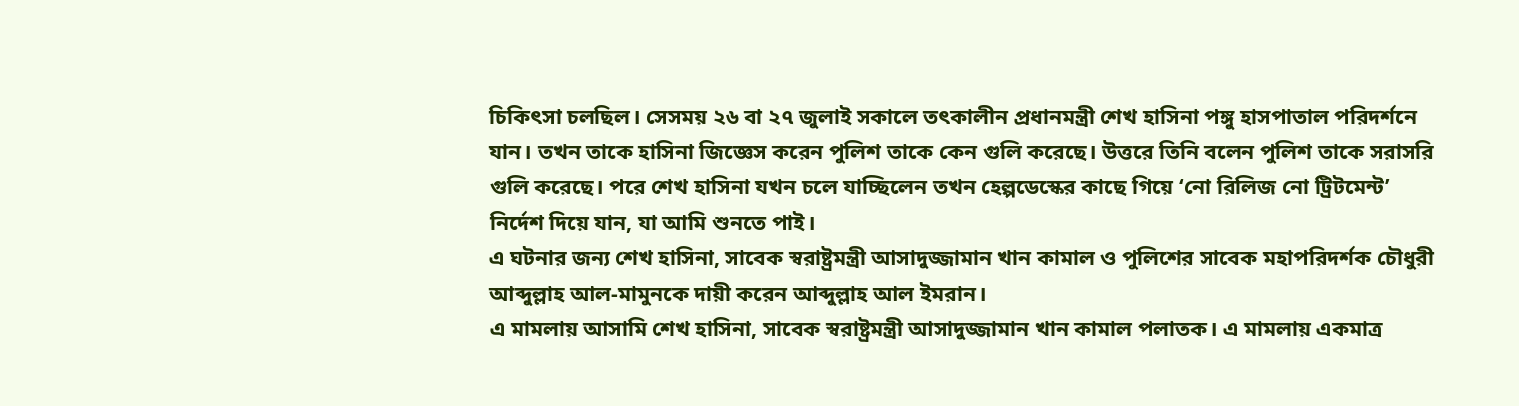চিকিৎসা চলছিল। সেসময় ২৬ বা ২৭ জুলাই সকালে তৎকালীন প্রধানমন্ত্রী শেখ হাসিনা পঙ্গু হাসপাতাল পরিদর্শনে যান। তখন তাকে হাসিনা জিজ্ঞেস করেন পুলিশ তাকে কেন গুলি করেছে। উত্তরে তিনি বলেন পুলিশ তাকে সরাসরি গুলি করেছে। পরে শেখ হাসিনা যখন চলে যাচ্ছিলেন তখন হেল্পডেস্কের কাছে গিয়ে ‘নো রিলিজ নো ট্রিটমেন্ট’ নির্দেশ দিয়ে যান, যা আমি শুনতে পাই।
এ ঘটনার জন্য শেখ হাসিনা, সাবেক স্বরাষ্ট্রমন্ত্রী আসাদুজ্জামান খান কামাল ও পুলিশের সাবেক মহাপরিদর্শক চৌধুরী আব্দুল্লাহ আল-মামুনকে দায়ী করেন আব্দুল্লাহ আল ইমরান।
এ মামলায় আসামি শেখ হাসিনা, সাবেক স্বরাষ্ট্রমন্ত্রী আসাদুজ্জামান খান কামাল পলাতক। এ মামলায় একমাত্র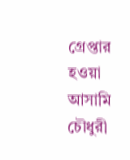গ্রেপ্তার হওয়া আসামি চৌধুরী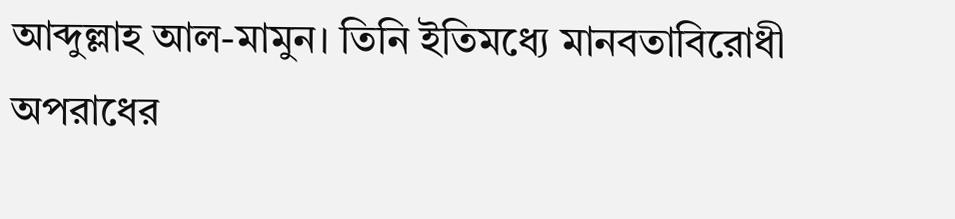আব্দুল্লাহ আল-মামুন। তিনি ইতিমধ্যে মানবতাবিরোধী অপরাধের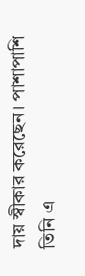দায় স্বীকার করেছেন। পাশাপাশি তিনি এ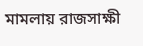মামলায় রাজসাক্ষী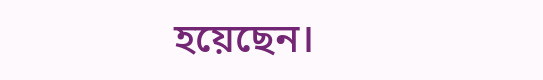হয়েছেন।